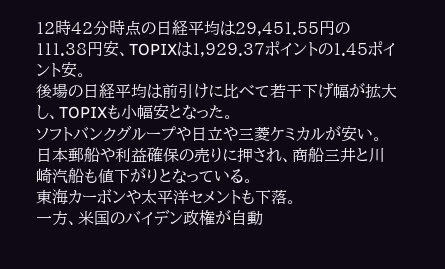12時42分時点の日経平均は29,451.55円の111.38円安、TOPIXは1,929.37ポイントの1.45ポイント安。
後場の日経平均は前引けに比べて若干下げ幅が拡大し、TOPIXも小幅安となった。
ソフトバンクグループや日立や三菱ケミカルが安い。
日本郵船や利益確保の売りに押され、商船三井と川崎汽船も値下がりとなっている。
東海カーボンや太平洋セメントも下落。
一方、米国のバイデン政権が自動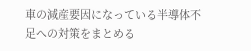車の減産要因になっている半導体不足への対策をまとめる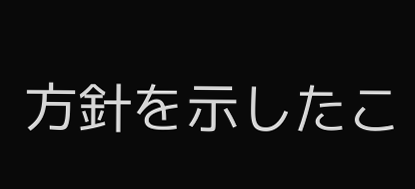方針を示したこ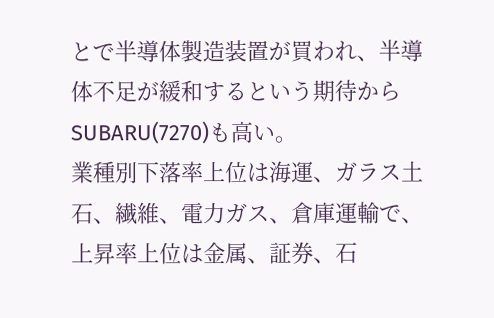とで半導体製造装置が買われ、半導体不足が緩和するという期待からSUBARU(7270)も高い。
業種別下落率上位は海運、ガラス土石、繊維、電力ガス、倉庫運輸で、上昇率上位は金属、証券、石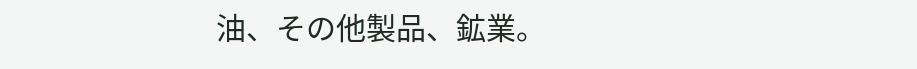油、その他製品、鉱業。